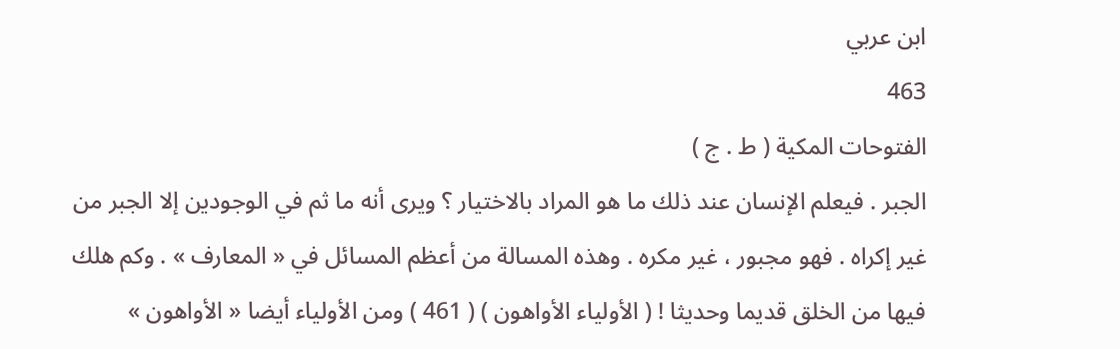ابن عربي
463
الفتوحات المكية ( ط . ج )
الجبر . فيعلم الإنسان عند ذلك ما هو المراد بالاختيار ؟ ويرى أنه ما ثم في الوجودين إلا الجبر من غير إكراه . فهو مجبور ، غير مكره . وهذه المسالة من أعظم المسائل في « المعارف » . وكم هلك فيها من الخلق قديما وحديثا ! ( الأولياء الأواهون ) ( 461 ) ومن الأولياء أيضا « الأواهون »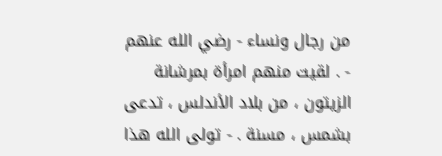من رجال ونساء - رضي الله عنهم - . لقيت منهم امرأة بمرشانة الزيتون ، من بلاد الأندلس ، تدعى بشمس ، مسنة . - تولى الله هذا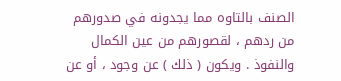الصنف بالتاوه مما يجدونه في صدورهم من ردهم ، لقصورهم من عين الكمال والنفوذ . ويكون ( ذلك ) عن وجود ، أو عن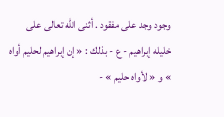وجود وجد على مفقود . أثنى الله تعالى على خليله إبراهيم - ع - بذلك : « إن إبراهيم لحليم أواه » و « لأواه حليم » -